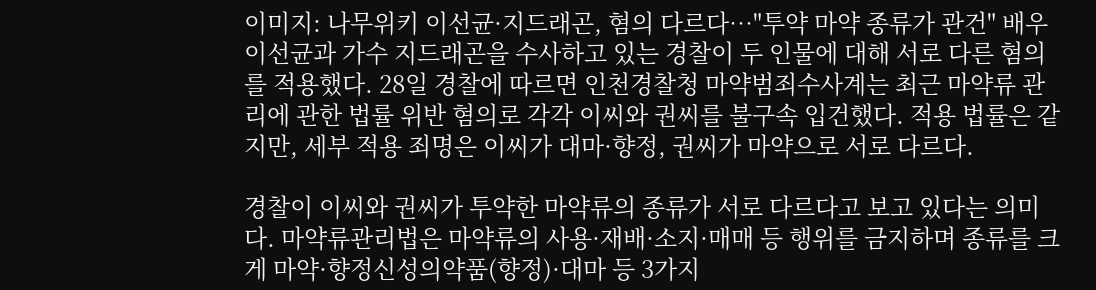이미지: 나무위키 이선균·지드래곤, 혐의 다르다…"투약 마약 종류가 관건" 배우 이선균과 가수 지드래곤을 수사하고 있는 경찰이 두 인물에 대해 서로 다른 혐의를 적용했다. 28일 경찰에 따르면 인천경찰청 마약범죄수사계는 최근 마약류 관리에 관한 법률 위반 혐의로 각각 이씨와 권씨를 불구속 입건했다. 적용 법률은 같지만, 세부 적용 죄명은 이씨가 대마·향정, 권씨가 마약으로 서로 다르다.

경찰이 이씨와 권씨가 투약한 마약류의 종류가 서로 다르다고 보고 있다는 의미다. 마약류관리법은 마약류의 사용·재배·소지·매매 등 행위를 금지하며 종류를 크게 마약·향정신성의약품(향정)·대마 등 3가지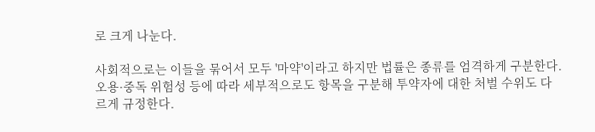로 크게 나눈다.

사회적으로는 이들을 묶어서 모두 '마약'이라고 하지만 법률은 종류를 엄격하게 구분한다. 오용·중독 위험성 등에 따라 세부적으로도 항목을 구분해 투약자에 대한 처벌 수위도 다르게 규정한다.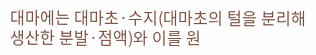대마에는 대마초·수지(대마초의 털을 분리해 생산한 분발·점액)와 이를 원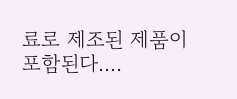료로 제조된 제품이 포함된다....